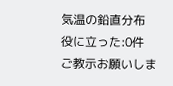気温の鉛直分布
役に立った:0件
ご教示お願いしま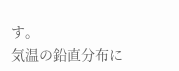す。
気温の鉛直分布に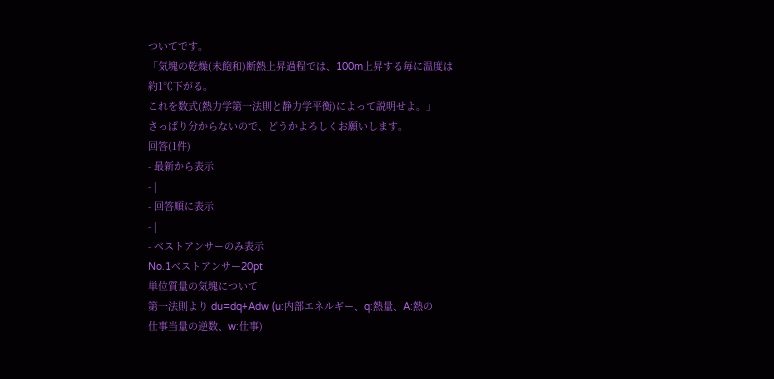ついてです。
「気塊の乾燥(未飽和)断熱上昇過程では、100m上昇する毎に温度は約1℃下がる。
これを数式(熱力学第一法則と静力学平衡)によって説明せよ。」
さっぱり分からないので、どうかよろしくお願いします。
回答(1件)
- 最新から表示
- |
- 回答順に表示
- |
- ベストアンサーのみ表示
No.1ベストアンサー20pt
単位質量の気塊について
第一法則より du=dq+Adw (u:内部エネルギー、q:熱量、A:熱の
仕事当量の逆数、w:仕事)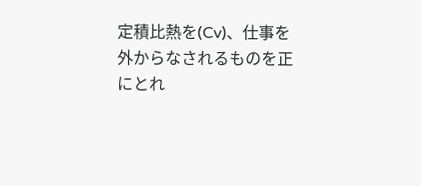定積比熱を(Cv)、仕事を外からなされるものを正にとれ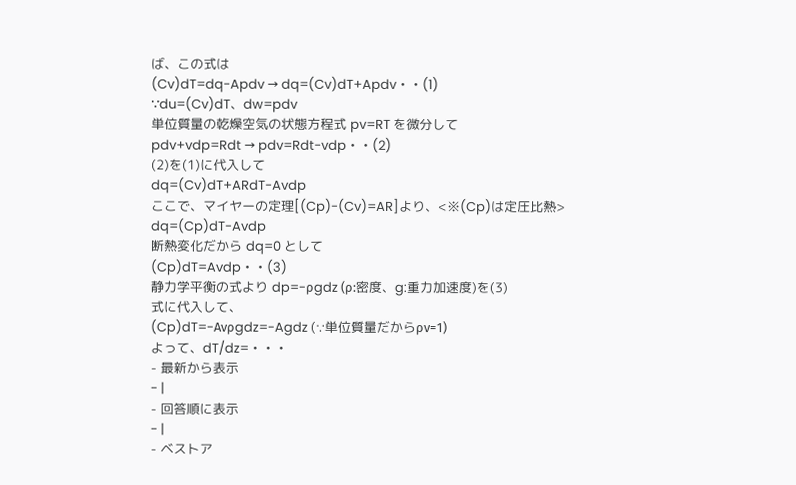ば、この式は
(Cv)dT=dq-Apdv → dq=(Cv)dT+Apdv・・(1)
∵du=(Cv)dT、dw=pdv
単位質量の乾燥空気の状態方程式 pv=RT を微分して
pdv+vdp=Rdt → pdv=Rdt-vdp・・(2)
(2)を(1)に代入して
dq=(Cv)dT+ARdT-Avdp
ここで、マイヤーの定理[(Cp)-(Cv)=AR]より、<※(Cp)は定圧比熱>
dq=(Cp)dT-Avdp
断熱変化だから dq=0 として
(Cp)dT=Avdp・・(3)
静力学平衡の式より dp=-ρgdz (ρ:密度、g:重力加速度)を(3)
式に代入して、
(Cp)dT=-Avρgdz=-Agdz (∵単位質量だからρv=1)
よって、dT/dz=・・・
- 最新から表示
- |
- 回答順に表示
- |
- ベストア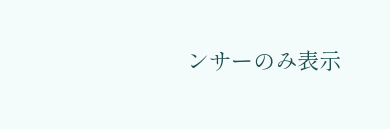ンサーのみ表示